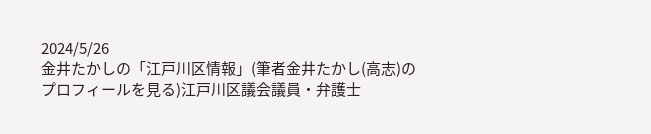2024/5/26
金井たかしの「江戸川区情報」(筆者金井たかし(高志)のプロフィールを見る)江戸川区議会議員・弁護士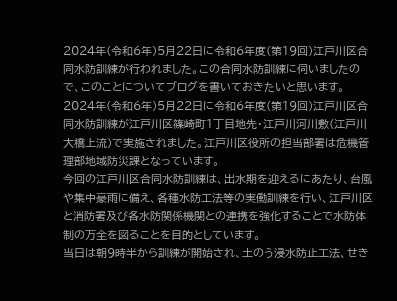2024年(令和6年)5月22日に令和6年度(第19回)江戸川区合同水防訓練が行われました。この合同水防訓練に伺いましたので、このことについてブログを書いておきたいと思います。
2024年(令和6年)5月22日に令和6年度(第19回)江戸川区合同水防訓練が江戸川区篠崎町1丁目地先・江戸川河川敷(江戸川大橋上流)で実施されました。江戸川区役所の担当部署は危機管理部地域防災課となっています。
今回の江戸川区合同水防訓練は、出水期を迎えるにあたり、台風や集中豪雨に備え、各種水防工法等の実働訓練を行い、江戸川区と消防署及び各水防関係機関との連携を強化することで水防体制の万全を図ることを目的としています。
当日は朝9時半から訓練が開始され、土のう浸水防止工法、せき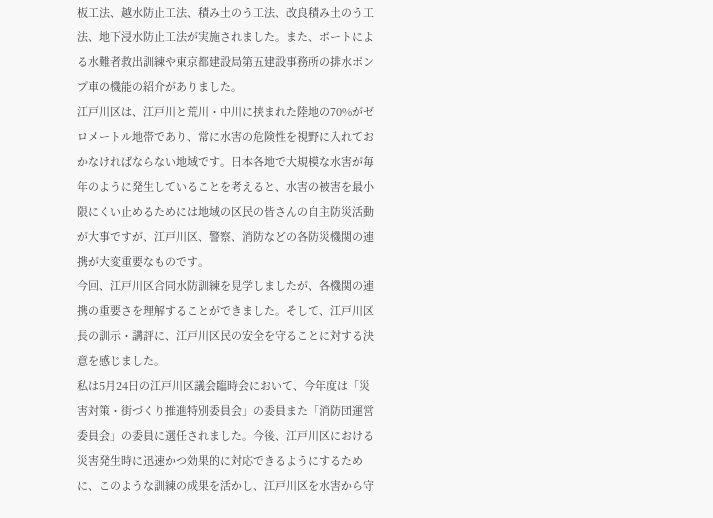板工法、越水防止工法、積み土のう工法、改良積み土のう工法、地下浸水防止工法が実施されました。また、ボートによる水難者救出訓練や東京都建設局第五建設事務所の排水ポンプ車の機能の紹介がありました。
江戸川区は、江戸川と荒川・中川に挟まれた陸地の70%がゼロメートル地帯であり、常に水害の危険性を視野に入れておかなければならない地域です。日本各地で大規模な水害が毎年のように発生していることを考えると、水害の被害を最小限にくい止めるためには地域の区民の皆さんの自主防災活動が大事ですが、江戸川区、警察、消防などの各防災機関の連携が大変重要なものです。
今回、江戸川区合同水防訓練を見学しましたが、各機関の連携の重要さを理解することができました。そして、江戸川区長の訓示・講評に、江戸川区民の安全を守ることに対する決意を感じました。
私は5月24日の江戸川区議会臨時会において、今年度は「災害対策・街づくり推進特別委員会」の委員また「消防団運営委員会」の委員に選任されました。今後、江戸川区における災害発生時に迅速かつ効果的に対応できるようにするために、このような訓練の成果を活かし、江戸川区を水害から守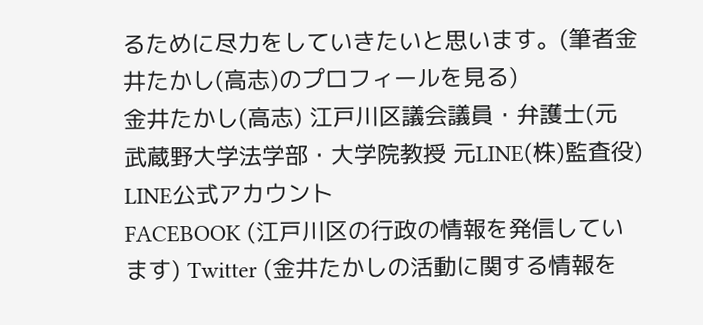るために尽力をしていきたいと思います。(筆者金井たかし(高志)のプロフィールを見る)
金井たかし(高志) 江戸川区議会議員・弁護士(元 武蔵野大学法学部・大学院教授 元LINE(株)監査役)
LINE公式アカウント
FACEBOOK (江戸川区の行政の情報を発信しています) Twitter (金井たかしの活動に関する情報を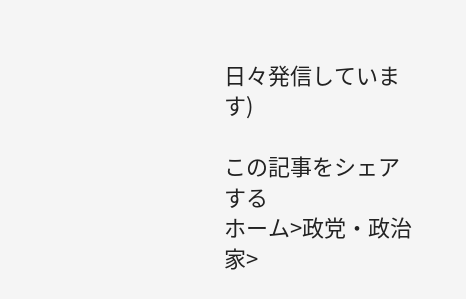日々発信しています)

この記事をシェアする
ホーム>政党・政治家>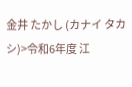金井 たかし (カナイ タカシ)>令和6年度 江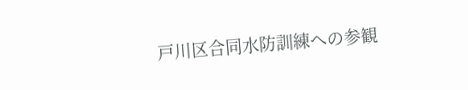戸川区合同水防訓練への参観